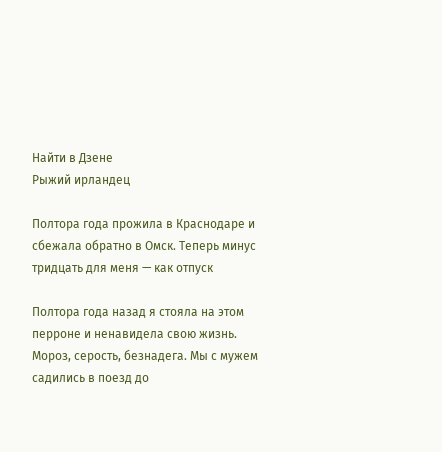Найти в Дзене
Рыжий ирландец

Полтора года прожила в Краснодаре и сбежала обратно в Омск. Теперь минус тридцать для меня — как отпуск

Полтора года назад я стояла на этом перроне и ненавидела свою жизнь. Мороз, серость, безнадега. Мы с мужем садились в поезд до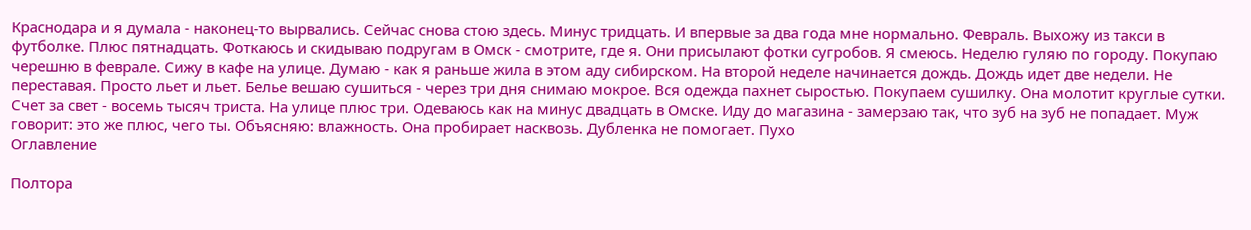Краснодара и я думала - наконец-то вырвались. Сейчас снова стою здесь. Минус тридцать. И впервые за два года мне нормально. Февраль. Выхожу из такси в футболке. Плюс пятнадцать. Фоткаюсь и скидываю подругам в Омск - смотрите, где я. Они присылают фотки сугробов. Я смеюсь. Неделю гуляю по городу. Покупаю черешню в феврале. Сижу в кафе на улице. Думаю - как я раньше жила в этом аду сибирском. На второй неделе начинается дождь. Дождь идет две недели. Не переставая. Просто льет и льет. Белье вешаю сушиться - через три дня снимаю мокрое. Вся одежда пахнет сыростью. Покупаем сушилку. Она молотит круглые сутки. Счет за свет - восемь тысяч триста. На улице плюс три. Одеваюсь как на минус двадцать в Омске. Иду до магазина - замерзаю так, что зуб на зуб не попадает. Муж говорит: это же плюс, чего ты. Объясняю: влажность. Она пробирает насквозь. Дубленка не помогает. Пухо
Оглавление

Полтора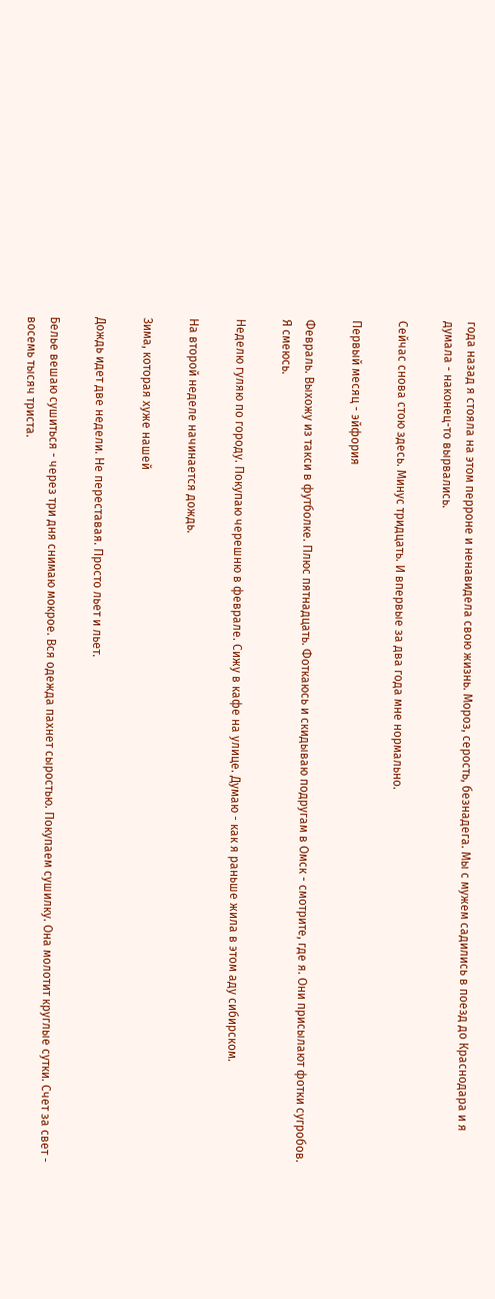года назад я стояла на этом перроне и ненавидела свою жизнь. Мороз, серость, безнадега. Мы с мужем садились в поезд до Краснодара и я думала - наконец-то вырвались.

Сейчас снова стою здесь. Минус тридцать. И впервые за два года мне нормально.

Первый месяц - эйфория

Февраль. Выхожу из такси в футболке. Плюс пятнадцать. Фоткаюсь и скидываю подругам в Омск - смотрите, где я. Они присылают фотки сугробов. Я смеюсь.

Неделю гуляю по городу. Покупаю черешню в феврале. Сижу в кафе на улице. Думаю - как я раньше жила в этом аду сибирском.

На второй неделе начинается дождь.

Зима, которая хуже нашей

Дождь идет две недели. Не переставая. Просто льет и льет.

Белье вешаю сушиться - через три дня снимаю мокрое. Вся одежда пахнет сыростью. Покупаем сушилку. Она молотит круглые сутки. Счет за свет - восемь тысяч триста.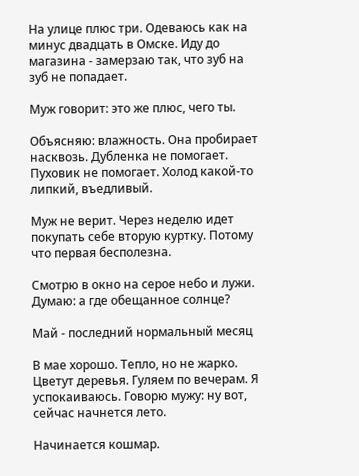На улице плюс три. Одеваюсь как на минус двадцать в Омске. Иду до магазина - замерзаю так, что зуб на зуб не попадает.

Муж говорит: это же плюс, чего ты.

Объясняю: влажность. Она пробирает насквозь. Дубленка не помогает. Пуховик не помогает. Холод какой-то липкий, въедливый.

Муж не верит. Через неделю идет покупать себе вторую куртку. Потому что первая бесполезна.

Смотрю в окно на серое небо и лужи. Думаю: а где обещанное солнце?

Май - последний нормальный месяц

В мае хорошо. Тепло, но не жарко. Цветут деревья. Гуляем по вечерам. Я успокаиваюсь. Говорю мужу: ну вот, сейчас начнется лето.

Начинается кошмар.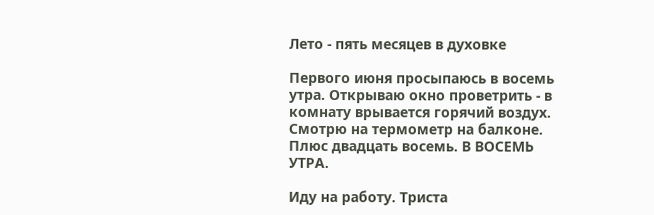Лето - пять месяцев в духовке

Первого июня просыпаюсь в восемь утра. Открываю окно проветрить - в комнату врывается горячий воздух. Смотрю на термометр на балконе. Плюс двадцать восемь. В ВОСЕМЬ УТРА.

Иду на работу. Триста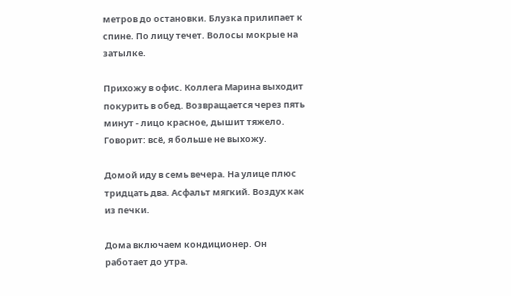метров до остановки. Блузка прилипает к спине. По лицу течет. Волосы мокрые на затылке.

Прихожу в офис. Коллега Марина выходит покурить в обед. Возвращается через пять минут - лицо красное, дышит тяжело. Говорит: всё, я больше не выхожу.

Домой иду в семь вечера. На улице плюс тридцать два. Асфальт мягкий. Воздух как из печки.

Дома включаем кондиционер. Он работает до утра.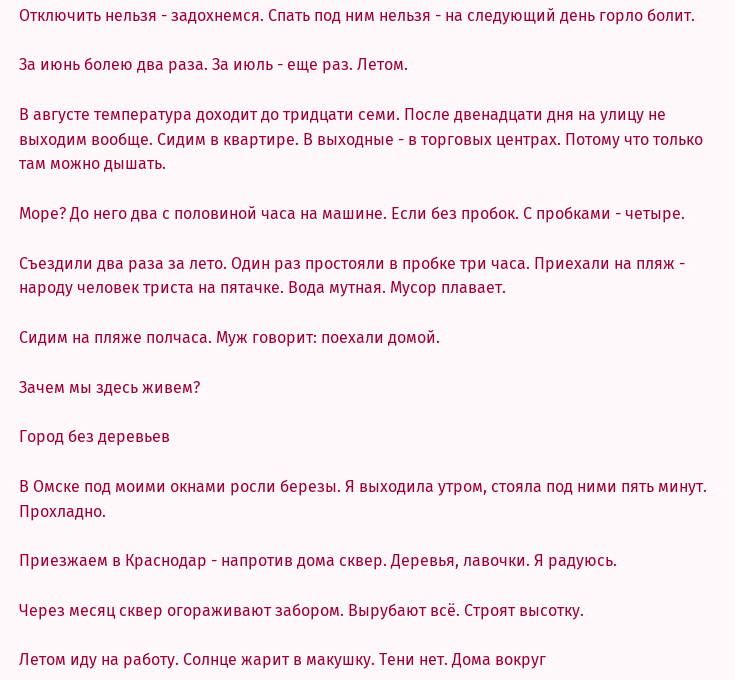Отключить нельзя - задохнемся. Спать под ним нельзя - на следующий день горло болит.

За июнь болею два раза. За июль - еще раз. Летом.

В августе температура доходит до тридцати семи. После двенадцати дня на улицу не выходим вообще. Сидим в квартире. В выходные - в торговых центрах. Потому что только там можно дышать.

Море? До него два с половиной часа на машине. Если без пробок. С пробками - четыре.

Съездили два раза за лето. Один раз простояли в пробке три часа. Приехали на пляж - народу человек триста на пятачке. Вода мутная. Мусор плавает.

Сидим на пляже полчаса. Муж говорит: поехали домой.

Зачем мы здесь живем?

Город без деревьев

В Омске под моими окнами росли березы. Я выходила утром, стояла под ними пять минут. Прохладно.

Приезжаем в Краснодар - напротив дома сквер. Деревья, лавочки. Я радуюсь.

Через месяц сквер огораживают забором. Вырубают всё. Строят высотку.

Летом иду на работу. Солнце жарит в макушку. Тени нет. Дома вокруг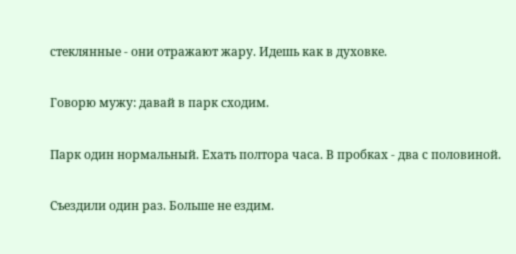стеклянные - они отражают жару. Идешь как в духовке.

Говорю мужу: давай в парк сходим.

Парк один нормальный. Ехать полтора часа. В пробках - два с половиной.

Съездили один раз. Больше не ездим.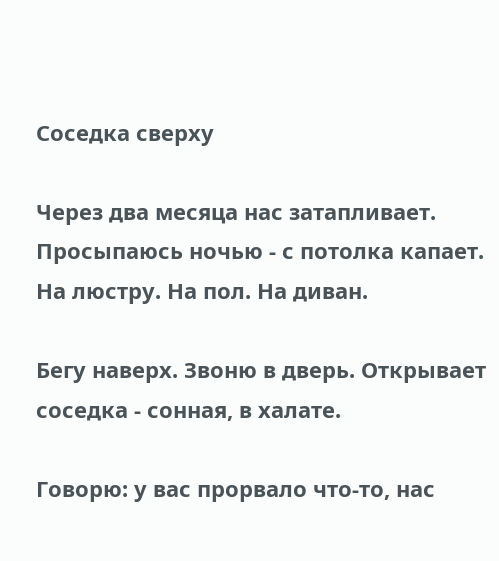Соседка сверху

Через два месяца нас затапливает. Просыпаюсь ночью - с потолка капает. На люстру. На пол. На диван.

Бегу наверх. Звоню в дверь. Открывает соседка - сонная, в халате.

Говорю: у вас прорвало что-то, нас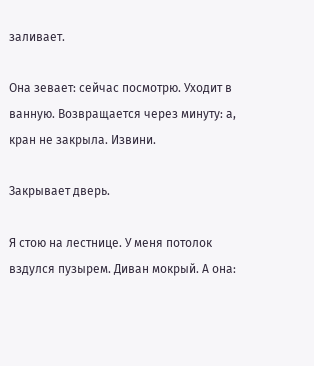заливает.

Она зевает: сейчас посмотрю. Уходит в ванную. Возвращается через минуту: а, кран не закрыла. Извини.

Закрывает дверь.

Я стою на лестнице. У меня потолок вздулся пузырем. Диван мокрый. А она: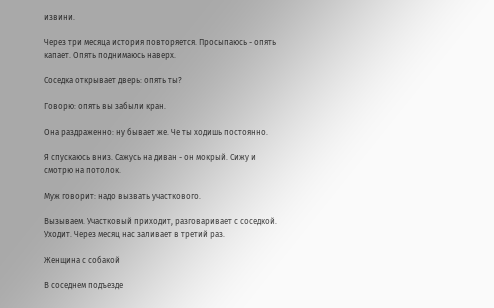извини.

Через три месяца история повторяется. Просыпаюсь - опять капает. Опять поднимаюсь наверх.

Соседка открывает дверь: опять ты?

Говорю: опять вы забыли кран.

Она раздраженно: ну бывает же. Че ты ходишь постоянно.

Я спускаюсь вниз. Сажусь на диван - он мокрый. Сижу и смотрю на потолок.

Муж говорит: надо вызвать участкового.

Вызываем. Участковый приходит, разговаривает с соседкой. Уходит. Через месяц нас заливает в третий раз.

Женщина с собакой

В соседнем подъезде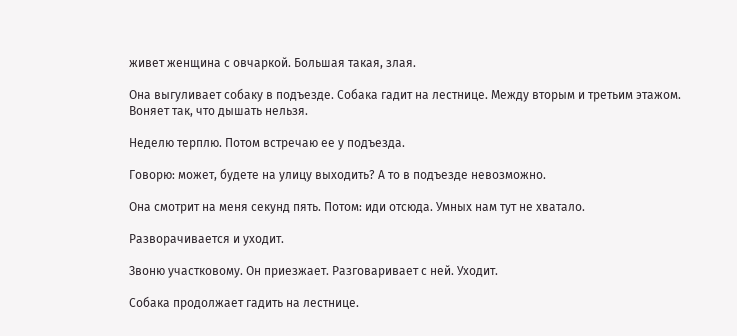живет женщина с овчаркой. Большая такая, злая.

Она выгуливает собаку в подъезде. Собака гадит на лестнице. Между вторым и третьим этажом. Воняет так, что дышать нельзя.

Неделю терплю. Потом встречаю ее у подъезда.

Говорю: может, будете на улицу выходить? А то в подъезде невозможно.

Она смотрит на меня секунд пять. Потом: иди отсюда. Умных нам тут не хватало.

Разворачивается и уходит.

Звоню участковому. Он приезжает. Разговаривает с ней. Уходит.

Собака продолжает гадить на лестнице.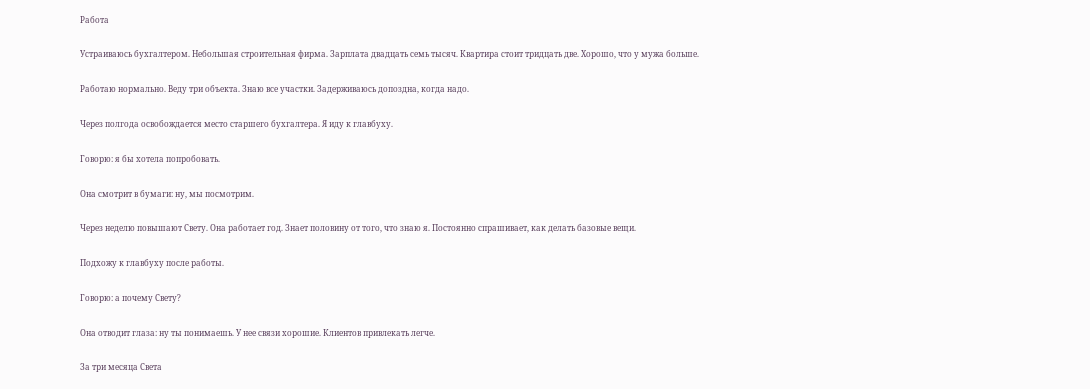Работа

Устраиваюсь бухгалтером. Небольшая строительная фирма. Зарплата двадцать семь тысяч. Квартира стоит тридцать две. Хорошо, что у мужа больше.

Работаю нормально. Веду три объекта. Знаю все участки. Задерживаюсь допоздна, когда надо.

Через полгода освобождается место старшего бухгалтера. Я иду к главбуху.

Говорю: я бы хотела попробовать.

Она смотрит в бумаги: ну, мы посмотрим.

Через неделю повышают Свету. Она работает год. Знает половину от того, что знаю я. Постоянно спрашивает, как делать базовые вещи.

Подхожу к главбуху после работы.

Говорю: а почему Свету?

Она отводит глаза: ну ты понимаешь. У нее связи хорошие. Клиентов привлекать легче.

За три месяца Света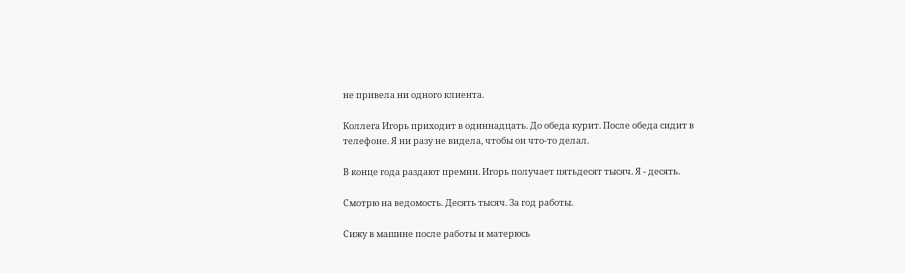не привела ни одного клиента.

Коллега Игорь приходит в одиннадцать. До обеда курит. После обеда сидит в телефоне. Я ни разу не видела, чтобы он что-то делал.

В конце года раздают премии. Игорь получает пятьдесят тысяч. Я - десять.

Смотрю на ведомость. Десять тысяч. За год работы.

Сижу в машине после работы и матерюсь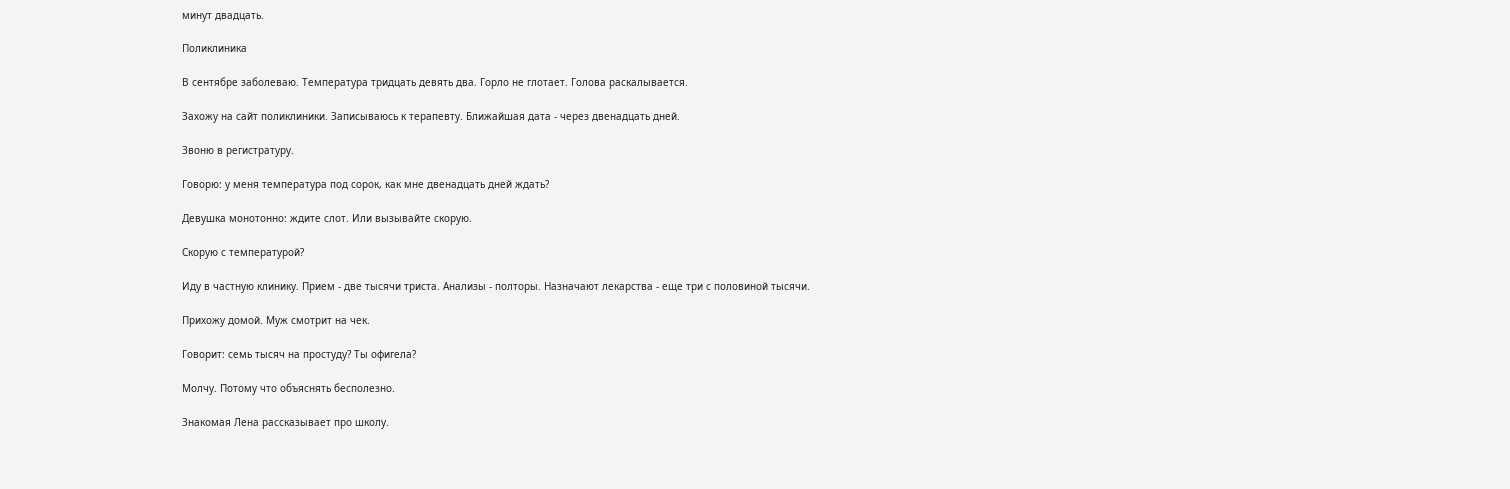минут двадцать.

Поликлиника

В сентябре заболеваю. Температура тридцать девять два. Горло не глотает. Голова раскалывается.

Захожу на сайт поликлиники. Записываюсь к терапевту. Ближайшая дата - через двенадцать дней.

Звоню в регистратуру.

Говорю: у меня температура под сорок, как мне двенадцать дней ждать?

Девушка монотонно: ждите слот. Или вызывайте скорую.

Скорую с температурой?

Иду в частную клинику. Прием - две тысячи триста. Анализы - полторы. Назначают лекарства - еще три с половиной тысячи.

Прихожу домой. Муж смотрит на чек.

Говорит: семь тысяч на простуду? Ты офигела?

Молчу. Потому что объяснять бесполезно.

Знакомая Лена рассказывает про школу.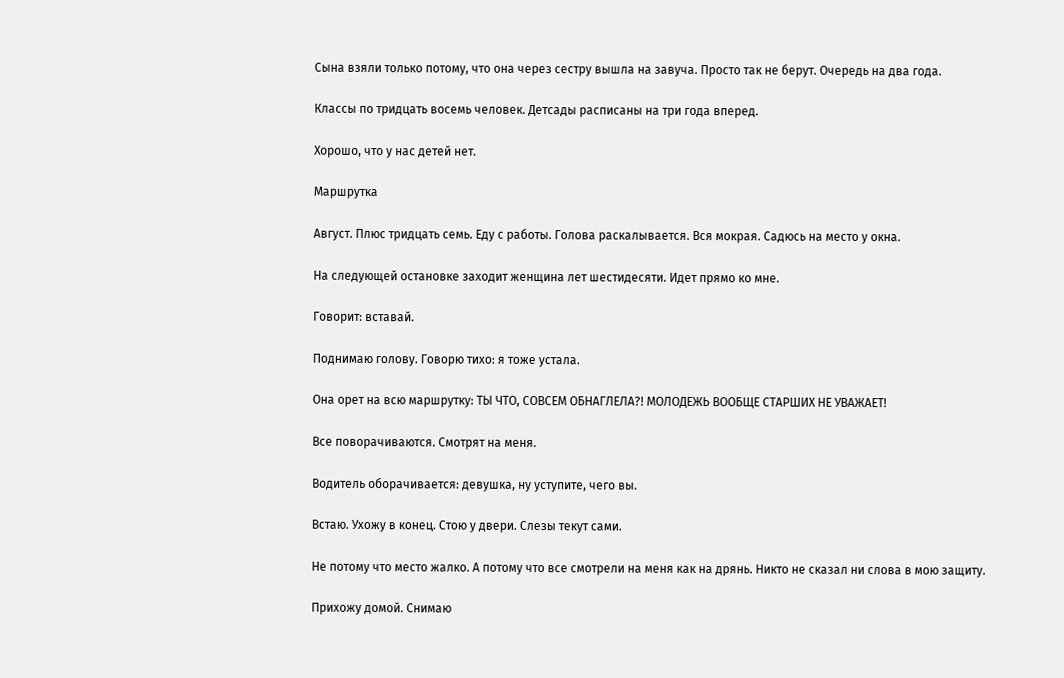Сына взяли только потому, что она через сестру вышла на завуча. Просто так не берут. Очередь на два года.

Классы по тридцать восемь человек. Детсады расписаны на три года вперед.

Хорошо, что у нас детей нет.

Маршрутка

Август. Плюс тридцать семь. Еду с работы. Голова раскалывается. Вся мокрая. Садюсь на место у окна.

На следующей остановке заходит женщина лет шестидесяти. Идет прямо ко мне.

Говорит: вставай.

Поднимаю голову. Говорю тихо: я тоже устала.

Она орет на всю маршрутку: ТЫ ЧТО, СОВСЕМ ОБНАГЛЕЛА?! МОЛОДЕЖЬ ВООБЩЕ СТАРШИХ НЕ УВАЖАЕТ!

Все поворачиваются. Смотрят на меня.

Водитель оборачивается: девушка, ну уступите, чего вы.

Встаю. Ухожу в конец. Стою у двери. Слезы текут сами.

Не потому что место жалко. А потому что все смотрели на меня как на дрянь. Никто не сказал ни слова в мою защиту.

Прихожу домой. Снимаю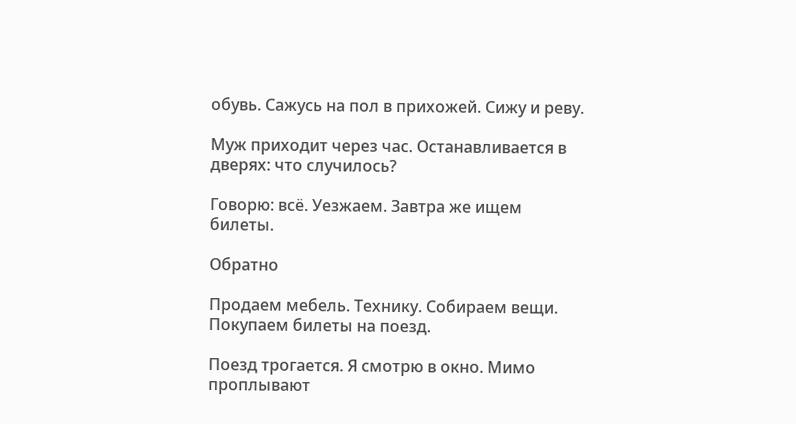обувь. Сажусь на пол в прихожей. Сижу и реву.

Муж приходит через час. Останавливается в дверях: что случилось?

Говорю: всё. Уезжаем. Завтра же ищем билеты.

Обратно

Продаем мебель. Технику. Собираем вещи. Покупаем билеты на поезд.

Поезд трогается. Я смотрю в окно. Мимо проплывают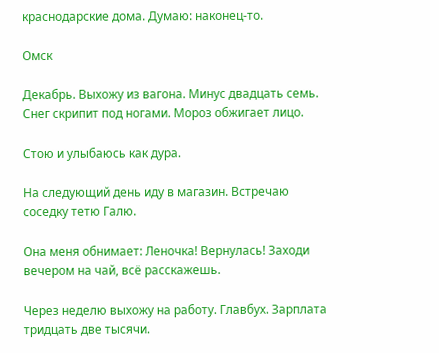краснодарские дома. Думаю: наконец-то.

Омск

Декабрь. Выхожу из вагона. Минус двадцать семь. Снег скрипит под ногами. Мороз обжигает лицо.

Стою и улыбаюсь как дура.

На следующий день иду в магазин. Встречаю соседку тетю Галю.

Она меня обнимает: Леночка! Вернулась! Заходи вечером на чай, всё расскажешь.

Через неделю выхожу на работу. Главбух. Зарплата тридцать две тысячи.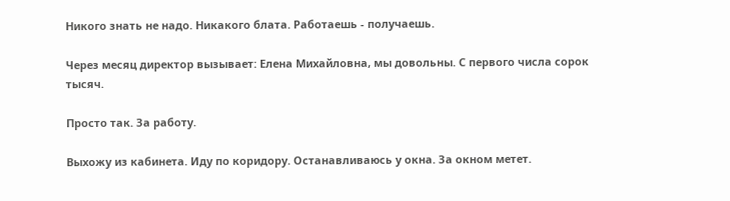Никого знать не надо. Никакого блата. Работаешь - получаешь.

Через месяц директор вызывает: Елена Михайловна, мы довольны. С первого числа сорок тысяч.

Просто так. За работу.

Выхожу из кабинета. Иду по коридору. Останавливаюсь у окна. За окном метет.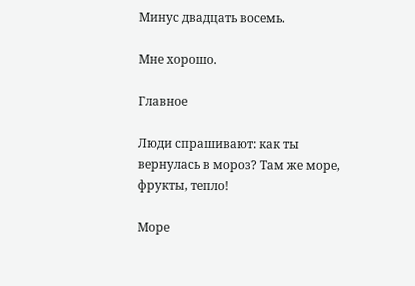Минус двадцать восемь.

Мне хорошо.

Главное

Люди спрашивают: как ты вернулась в мороз? Там же море, фрукты, тепло!

Море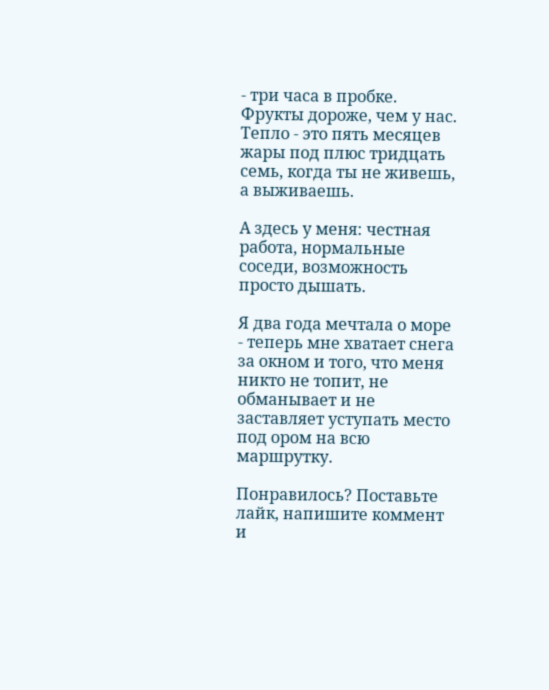- три часа в пробке. Фрукты дороже, чем у нас. Тепло - это пять месяцев жары под плюс тридцать семь, когда ты не живешь, а выживаешь.

А здесь у меня: честная работа, нормальные соседи, возможность просто дышать.

Я два года мечтала о море - теперь мне хватает снега за окном и того, что меня никто не топит, не обманывает и не заставляет уступать место под ором на всю маршрутку.

Понравилось? Поставьте лайк, напишите коммент и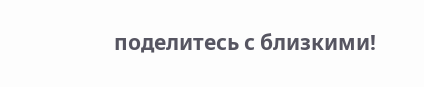поделитесь с близкими!